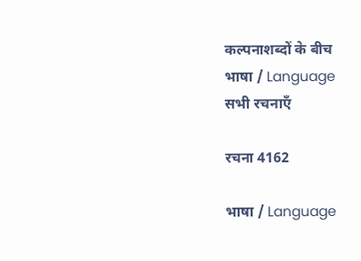कल्पनाशब्दों के बीच
भाषा / Language
सभी रचनाएँ

रचना 4162

भाषा / Language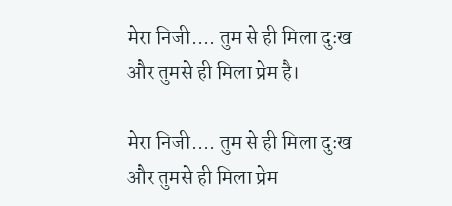मेरा निजी.... तुम से ही मिला दुःख और तुमसे ही मिला प्रेम है।

मेरा निजी.... तुम से ही मिला दुःख और तुमसे ही मिला प्रेम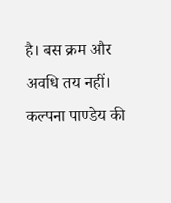है। बस क्रम और अवधि तय नहीं।
कल्पना पाण्डेय की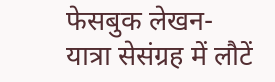फेसबुक लेखन-यात्रा सेसंग्रह में लौटें